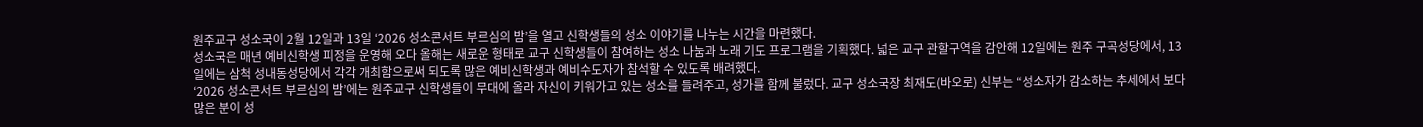원주교구 성소국이 2월 12일과 13일 ‘2026 성소콘서트 부르심의 밤’을 열고 신학생들의 성소 이야기를 나누는 시간을 마련했다.
성소국은 매년 예비신학생 피정을 운영해 오다 올해는 새로운 형태로 교구 신학생들이 참여하는 성소 나눔과 노래 기도 프로그램을 기획했다. 넓은 교구 관할구역을 감안해 12일에는 원주 구곡성당에서, 13일에는 삼척 성내동성당에서 각각 개최함으로써 되도록 많은 예비신학생과 예비수도자가 참석할 수 있도록 배려했다.
‘2026 성소콘서트 부르심의 밤’에는 원주교구 신학생들이 무대에 올라 자신이 키워가고 있는 성소를 들려주고, 성가를 함께 불렀다. 교구 성소국장 최재도(바오로) 신부는 “성소자가 감소하는 추세에서 보다 많은 분이 성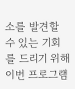소를 발견할 수 있는 기회를 드리기 위해 이번 프로그램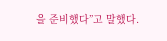을 준비했다”고 말했다.